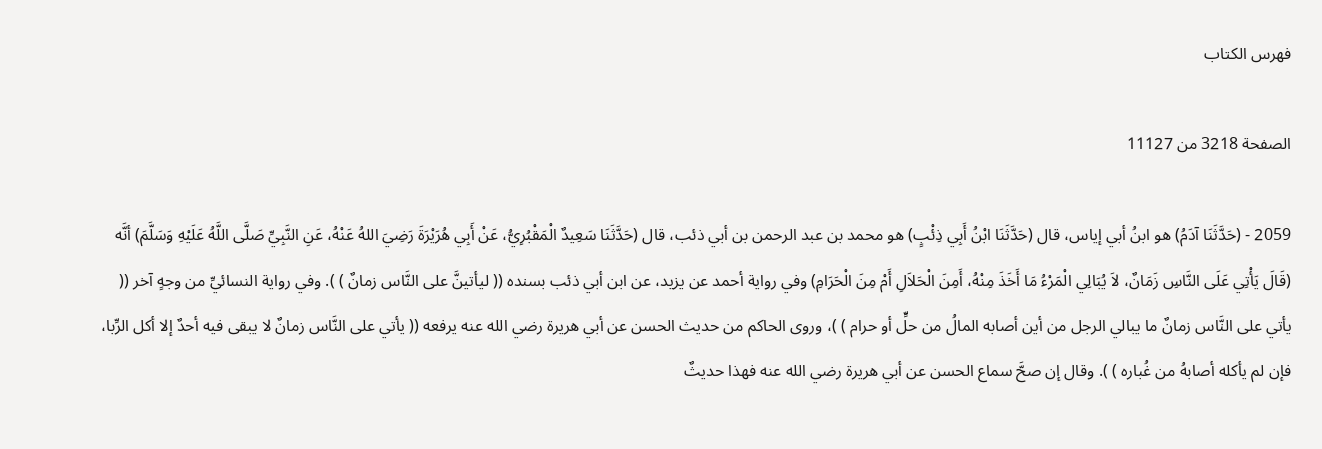فهرس الكتاب

الصفحة 3218 من 11127

2059 - (حَدَّثَنَا آدَمُ) هو ابنُ أبي إياس، قال (حَدَّثَنَا ابْنُ أَبِي ذِئْبٍ) هو محمد بن عبد الرحمن بن أبي ذئب، قال (حَدَّثَنَا سَعِيدٌ الْمَقْبُرِيُّ، عَنْ أَبِي هُرَيْرَةَ رَضِيَ اللهُ عَنْهُ، عَنِ النَّبِيِّ صَلَّى اللَّهُ عَلَيْهِ وَسَلَّمَ) أنَّه (قَالَ يَأْتِي عَلَى النَّاسِ زَمَانٌ، لاَ يُبَالِي الْمَرْءُ مَا أَخَذَ مِنْهُ، أَمِنَ الْحَلاَلِ أَمْ مِنَ الْحَرَامِ) وفي رواية أحمد عن يزيد، عن ابن أبي ذئب بسنده (( ليأتينَّ على النَّاس زمانٌ ) ). وفي رواية النسائيِّ من وجهٍ آخر (( يأتي على النَّاس زمانٌ ما يبالي الرجل من أين أصابه المالُ من حلٍّ أو حرام ) )، وروى الحاكم من حديث الحسن عن أبي هريرة رضي الله عنه يرفعه (( يأتي على النَّاس زمانٌ لا يبقى فيه أحدٌ إلا أكل الرِّبا، فإن لم يأكله أصابهُ من غُباره ) ). وقال إن صحَّ سماع الحسن عن أبي هريرة رضي الله عنه فهذا حديثٌ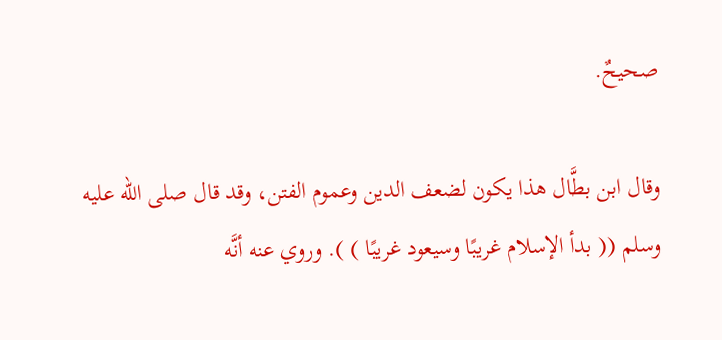صحيحٌ.

وقال ابن بطَّال هذا يكون لضعف الدين وعموم الفتن، وقد قال صلى الله عليه وسلم (( بدأ الإسلام غريبًا وسيعود غريبًا ) ). وروي عنه أنَّه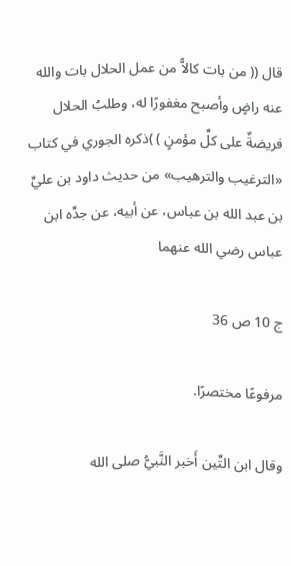قال (( من بات كالاًّ من عمل الحلال بات والله عنه راضٍ وأصبح مغفورًا له، وطلبُ الحلال فريضةٌ على كلِّ مؤمنٍ ) )ذكره الجوري في كتاب «الترغيب والترهيب» من حديث داود بن عليِّ بن عبد الله بن عباس، عن أبيه، عن جدِّه ابن عباس رضي الله عنهما

ج 10 ص 36

مرفوعًا مختصرًا.

وقال ابن التِّين أَخبر النَّبيُّ صلى الله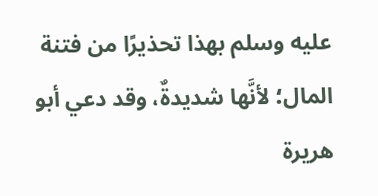عليه وسلم بهذا تحذيرًا من فتنة المال؛ لأنَّها شديدةٌ، وقد دعي أبو هريرة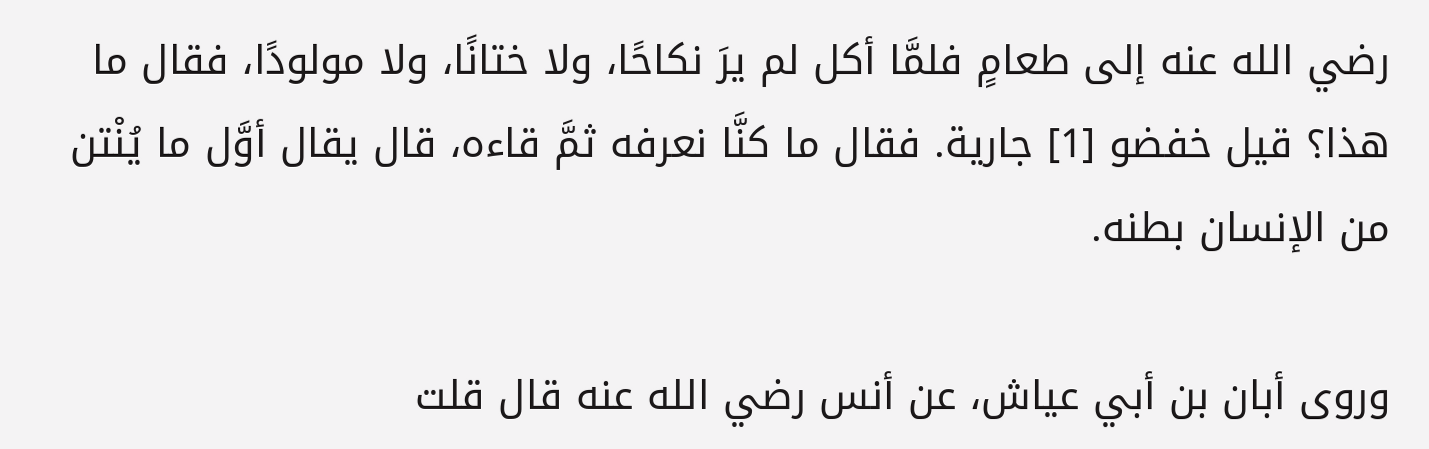رضي الله عنه إلى طعامٍ فلمَّا أكل لم يرَ نكاحًا، ولا ختانًا، ولا مولودًا، فقال ما هذا؟ قيل خفضو [1] جارية. فقال ما كنَّا نعرفه ثمَّ قاءه، قال يقال أوَّل ما يُنْتن من الإنسان بطنه.

وروى أبان بن أبي عياش، عن أنس رضي الله عنه قال قلت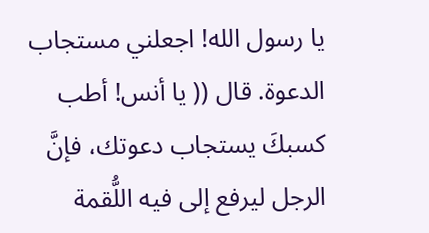يا رسول الله! اجعلني مستجاب الدعوة. قال (( يا أنس! أطب كسبكَ يستجاب دعوتك، فإنَّ الرجل ليرفع إلى فيه اللُّقمة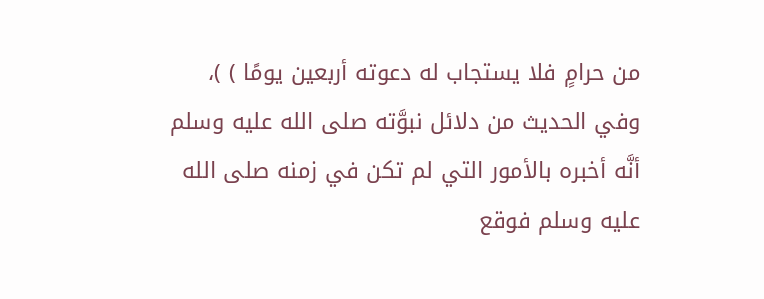من حرامٍ فلا يستجاب له دعوته أربعين يومًا ) )، وفي الحديث من دلائل نبوَّته صلى الله عليه وسلم أنَّه أخبره بالأمور التي لم تكن في زمنه صلى الله عليه وسلم فوقع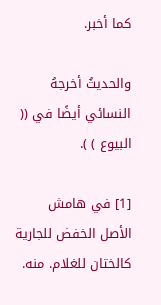كما أخبر.

والحديثُ أخرجهُ النسائي أيضًا في (( البيوع ) ).

[1] في هامش الأصل الخفض للجارية كالختان للغلام. منه.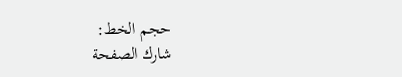حجم الخط:
شارك الصفحة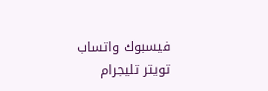فيسبوك واتساب تويتر تليجرام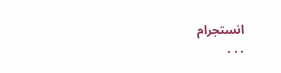انستجرام
. . .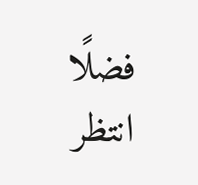فضلًا انتظر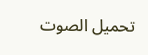تحميل الصوت